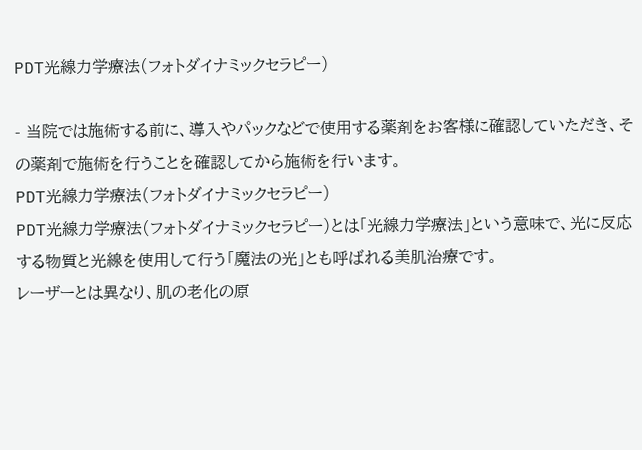PDT光線力学療法(フォトダイナミックセラピー)

- 当院では施術する前に、導入やパックなどで使用する薬剤をお客様に確認していただき、その薬剤で施術を行うことを確認してから施術を行います。
PDT光線力学療法(フォトダイナミックセラピー)
PDT光線力学療法(フォトダイナミックセラピー)とは「光線力学療法」という意味で、光に反応する物質と光線を使用して行う「魔法の光」とも呼ばれる美肌治療です。
レーザーとは異なり、肌の老化の原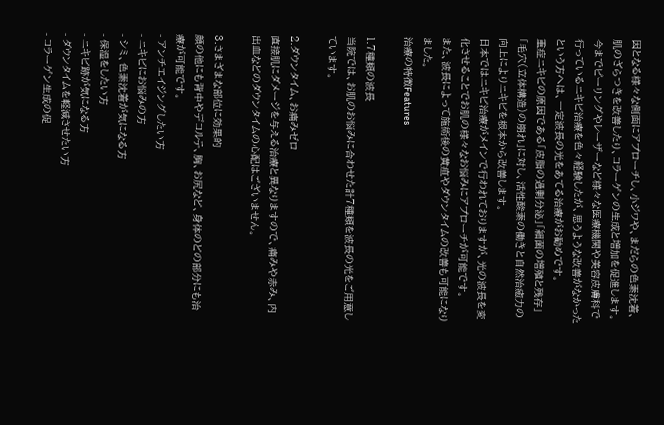因となる様々な側面にアプローチし、小ジワや、まだらの色素沈着、肌のざらつきを改善したり、コラーゲンの生成と増加を促進します。
今までピーリングやレーザーなど様々な医療機関や美容皮膚科で行っているニキビ治療を色々経験したが、思うような改善がなかったという方へは、一定波長の光をあてる治療がお勧めです。
重症ニキビの原因である「皮脂の過剰分泌」「細菌の増殖と残存」「毛穴(立体構造)の崩れ」に対し、活性酸素の働きと自然治癒力の向上によりニキビを根本から改善します。
日本ではニキビ治療がメインで行われておりますが、光の波長を変化させることでお肌の様々なお悩みにアプローチが可能です。
また、波長によって施術後の黄疸やダウンタイムの改善も可能になりました。
治療の特徴Features

1.7種類の波長
当院では、お肌のお悩みに合わせた計7種類を波長の光をご用意しています。

2.ダウンタイム、お痛みゼロ
直接肌にダメージを与える治療と異なりますので、痛みや赤み、内出血などのダウンタイムの心配はございません。

3.さまざまな部位に効果的
顔の他にも背中やデコルテ、胸、お尻など、身体のどの部分にも治療が可能です。
- アンチエイジングしたい方
- ニキビにお悩みの方
- シミ、色素沈着が気になる方
- 保湿をしたい方
- ニキビ跡が気になる方
- ダウンタイムを軽減させたい方
- コラーゲン生成の促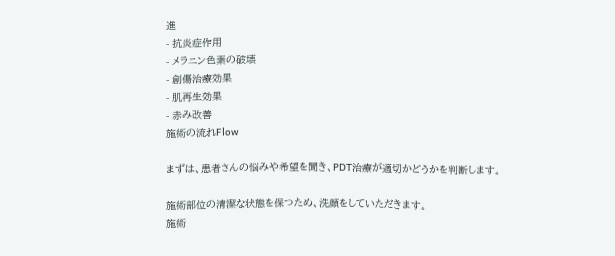進
- 抗炎症作用
- メラニン色素の破壊
- 創傷治療効果
- 肌再生効果
- 赤み改善
施術の流れFlow

まずは、患者さんの悩みや希望を聞き、PDT治療が適切かどうかを判断します。

施術部位の清潔な状態を保つため、洗顔をしていただきます。
施術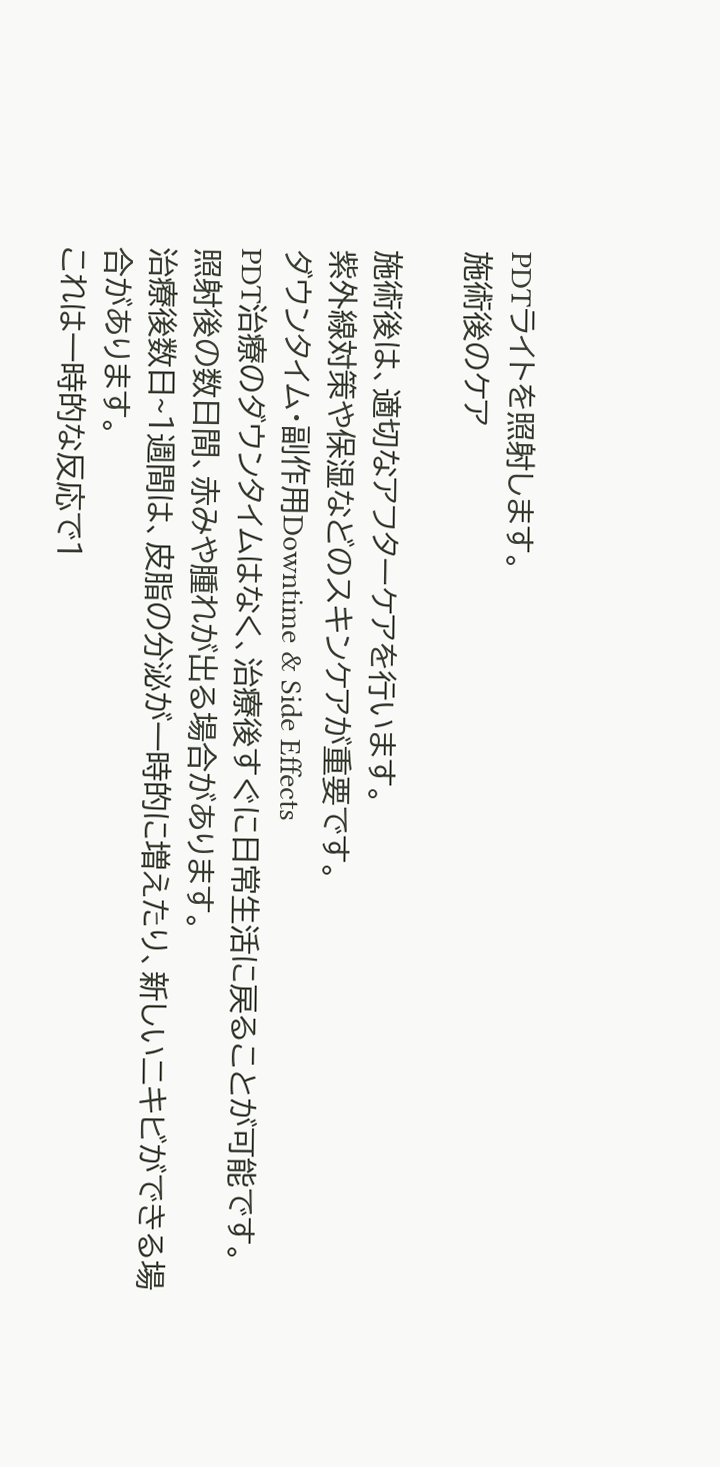PDTライトを照射します。
施術後のケア

施術後は、適切なアフターケアを行います。
紫外線対策や保湿などのスキンケアが重要です。
ダウンタイム・副作用Downtime & Side Effects
PDT治療のダウンタイムはなく、治療後すぐに日常生活に戻ることが可能です。
照射後の数日間、赤みや腫れが出る場合があります。
治療後数日~1週間は、皮脂の分泌が一時的に増えたり、新しいニキビができる場合があります。
これは一時的な反応で1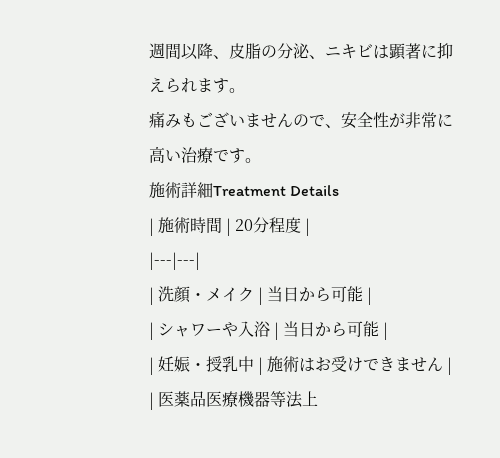週間以降、皮脂の分泌、ニキビは顕著に抑えられます。
痛みもございませんので、安全性が非常に高い治療です。
施術詳細Treatment Details
| 施術時間 | 20分程度 |
|---|---|
| 洗顔・メイク | 当日から可能 |
| シャワーや入浴 | 当日から可能 |
| 妊娠・授乳中 | 施術はお受けできません |
| 医薬品医療機器等法上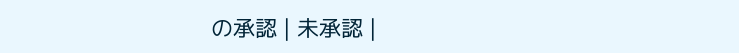の承認 | 未承認 |